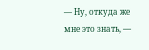— Ну, откуда же мне это знать, —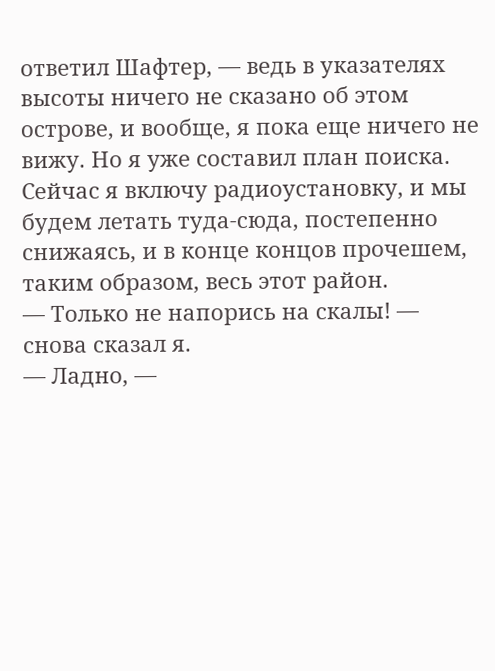ответил Шафтер, — ведь в указателях высоты ничего не сказано об этом острове, и вообще, я пока еще ничего не вижу. Но я уже составил план поиска. Сейчас я включу радиоустановку, и мы будем летать туда-сюда, постепенно снижаясь, и в конце концов прочешем, таким образом, весь этот район.
— Только не напорись на скалы! — снова сказал я.
— Ладно, —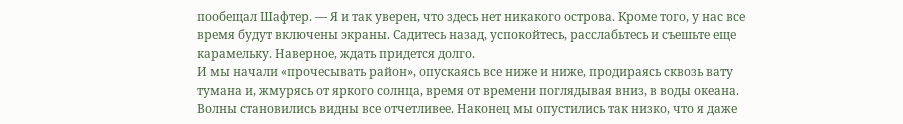пообещал Шафтер. — Я и так уверен, что здесь нет никакого острова. Кроме того, у нас все время будут включены экраны. Садитесь назад, успокойтесь, расслабьтесь и съешьте еще карамельку. Наверное, ждать придется долго.
И мы начали «прочесывать район», опускаясь все ниже и ниже, продираясь сквозь вату тумана и, жмурясь от яркого солнца, время от времени поглядывая вниз, в воды океана.
Волны становились видны все отчетливее. Наконец мы опустились так низко, что я даже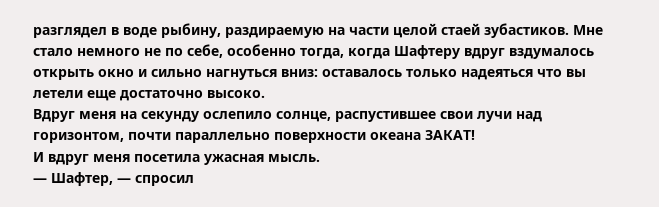разглядел в воде рыбину, раздираемую на части целой стаей зубастиков. Мне стало немного не по себе, особенно тогда, когда Шафтеру вдруг вздумалось открыть окно и сильно нагнуться вниз: оставалось только надеяться что вы летели еще достаточно высоко.
Вдруг меня на секунду ослепило солнце, распустившее свои лучи над горизонтом, почти параллельно поверхности океана ЗАКАТ!
И вдруг меня посетила ужасная мысль.
— Шафтер, — спросил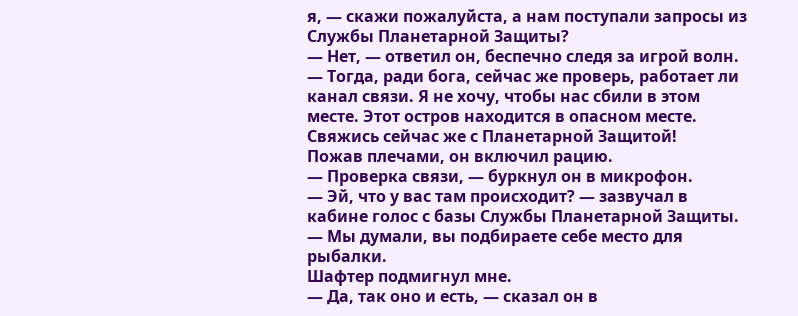я, — скажи пожалуйста, а нам поступали запросы из Службы Планетарной Защиты?
— Нет, — ответил он, беспечно следя за игрой волн.
— Тогда, ради бога, сейчас же проверь, работает ли канал связи. Я не хочу, чтобы нас сбили в этом месте. Этот остров находится в опасном месте. Свяжись сейчас же с Планетарной Защитой!
Пожав плечами, он включил рацию.
— Проверка связи, — буркнул он в микрофон.
— Эй, что у вас там происходит? — зазвучал в кабине голос с базы Службы Планетарной Защиты. — Мы думали, вы подбираете себе место для рыбалки.
Шафтер подмигнул мне.
— Да, так оно и есть, — сказал он в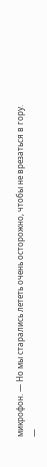микрофон. — Но мы старались лететь очень осторожно, чтобы не врезаться в гору.
—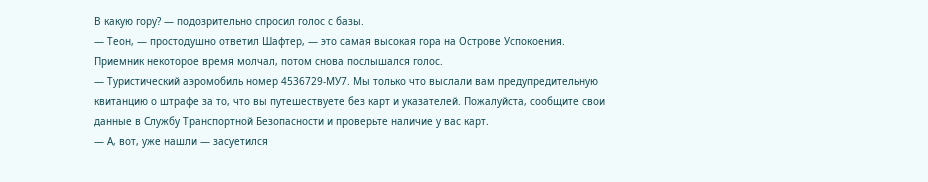В какую гору? — подозрительно спросил голос с базы.
— Теон, — простодушно ответил Шафтер, — это самая высокая гора на Острове Успокоения.
Приемник некоторое время молчал, потом снова послышался голос.
— Туристический аэромобиль номер 4536729-МУ7. Мы только что выслали вам предупредительную квитанцию о штрафе за то, что вы путешествуете без карт и указателей. Пожалуйста, сообщите свои данные в Службу Транспортной Безопасности и проверьте наличие у вас карт.
— А, вот, уже нашли — засуетился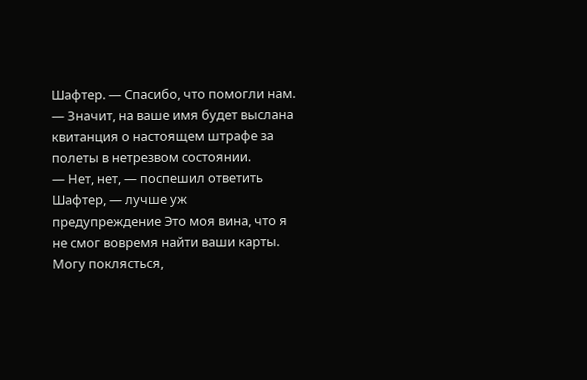Шафтер. — Спасибо, что помогли нам.
— Значит, на ваше имя будет выслана квитанция о настоящем штрафе за полеты в нетрезвом состоянии.
— Нет, нет, — поспешил ответить Шафтер, — лучше уж предупреждение Это моя вина, что я не смог вовремя найти ваши карты. Могу поклясться,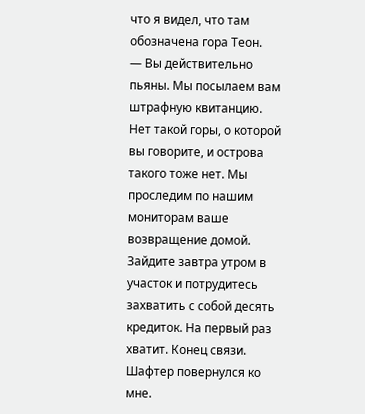что я видел, что там обозначена гора Теон.
— Вы действительно пьяны. Мы посылаем вам штрафную квитанцию. Нет такой горы, о которой вы говорите, и острова такого тоже нет. Мы проследим по нашим мониторам ваше возвращение домой. Зайдите завтра утром в участок и потрудитесь захватить с собой десять кредиток. На первый раз хватит. Конец связи.
Шафтер повернулся ко мне.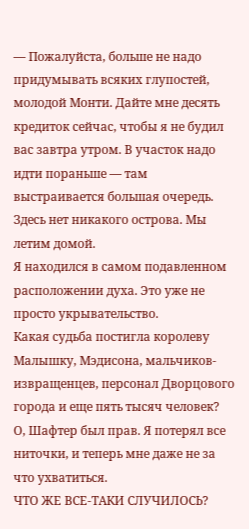— Пожалуйста, больше не надо придумывать всяких глупостей, молодой Монти. Дайте мне десять кредиток сейчас, чтобы я не будил вас завтра утром. В участок надо идти пораньше — там выстраивается большая очередь. Здесь нет никакого острова. Мы летим домой.
Я находился в самом подавленном расположении духа. Это уже не просто укрывательство.
Какая судьба постигла королеву Малышку, Мэдисона, мальчиков-извращенцев, персонал Дворцового города и еще пять тысяч человек?
О, Шафтер был прав. Я потерял все ниточки, и теперь мне даже не за что ухватиться.
ЧТО ЖЕ ВСЕ-ТАКИ СЛУЧИЛОСЬ?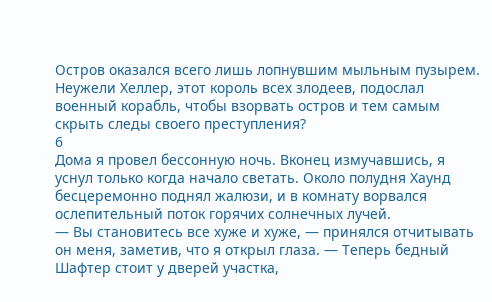Остров оказался всего лишь лопнувшим мыльным пузырем.
Неужели Хеллер, этот король всех злодеев, подослал военный корабль, чтобы взорвать остров и тем самым скрыть следы своего преступления?
6
Дома я провел бессонную ночь. Вконец измучавшись, я уснул только когда начало светать. Около полудня Хаунд бесцеремонно поднял жалюзи, и в комнату ворвался ослепительный поток горячих солнечных лучей.
— Вы становитесь все хуже и хуже, — принялся отчитывать он меня, заметив, что я открыл глаза. — Теперь бедный Шафтер стоит у дверей участка,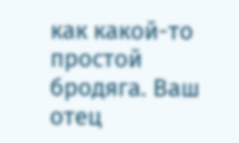как какой-то простой бродяга. Ваш отец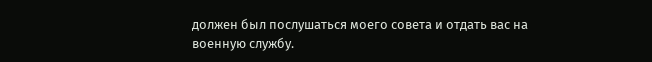должен был послушаться моего совета и отдать вас на военную службу.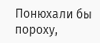Понюхали бы пороху,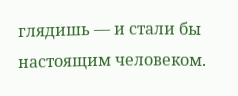глядишь — и стали бы настоящим человеком.